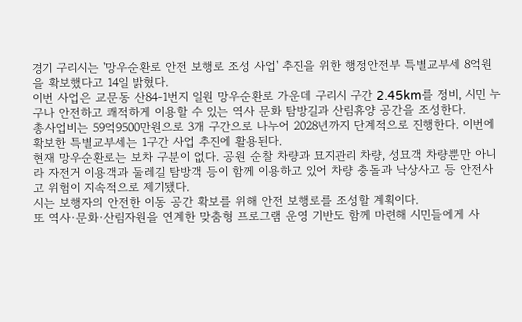경기 구리시는 '망우순환로 안전 보행로 조성 사업' 추진을 위한 행정안전부 특별교부세 8억원을 확보했다고 14일 밝혔다.
이번 사업은 교문동 산84-1번지 일원 망우순환로 가운데 구리시 구간 2.45km를 정비, 시민 누구나 안전하고 쾌적하게 이용할 수 있는 역사 문화 탐방길과 산림휴양 공간을 조성한다.
총사업비는 59억9500만원으로 3개 구간으로 나누어 2028년까지 단계적으로 진행한다. 이번에 확보한 특별교부세는 1구간 사업 추진에 활용된다.
현재 망우순환로는 보차 구분이 없다. 공원 순찰 차량과 묘지관리 차량, 성묘객 차량뿐만 아니라 자전거 이용객과 둘레길 탐방객 등이 함께 이용하고 있어 차량 충돌과 낙상사고 등 안전사고 위험이 지속적으로 제기됐다.
시는 보행자의 안전한 이동 공간 확보를 위해 안전 보행로를 조성할 계획이다.
또 역사·문화·산림자원을 연계한 맞춤형 프로그램 운영 기반도 함께 마련해 시민들에게 사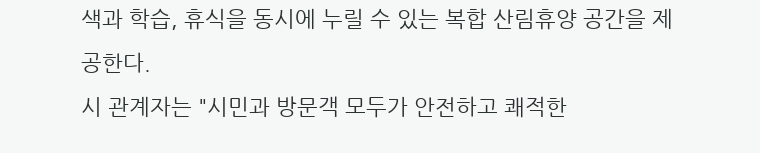색과 학습, 휴식을 동시에 누릴 수 있는 복합 산림휴양 공간을 제공한다.
시 관계자는 "시민과 방문객 모두가 안전하고 쾌적한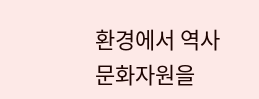환경에서 역사 문화자원을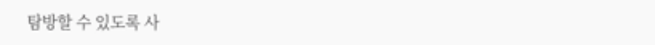탐방할 수 있도록 사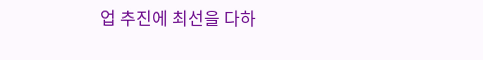업 추진에 최선을 다하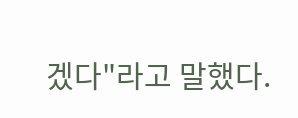겠다"라고 말했다.